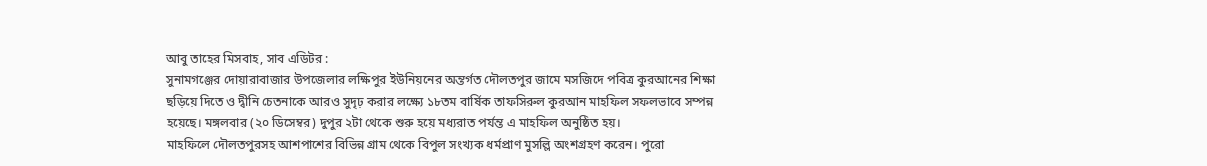আবু তাহের মিসবাহ, সাব এডিটর :
সুনামগঞ্জের দোয়ারাবাজার উপজেলার লক্ষিপুর ইউনিয়নের অন্তর্গত দৌলতপুর জামে মসজিদে পবিত্র কুরআনের শিক্ষা ছড়িয়ে দিতে ও দ্বীনি চেতনাকে আরও সুদৃঢ় করার লক্ষ্যে ১৮তম বার্ষিক তাফসিরুল কুরআন মাহফিল সফলভাবে সম্পন্ন হয়েছে। মঙ্গলবার (২০ ডিসেম্বর) দুপুর ২টা থেকে শুরু হয়ে মধ্যরাত পর্যন্ত এ মাহফিল অনুষ্ঠিত হয়।
মাহফিলে দৌলতপুরসহ আশপাশের বিভিন্ন গ্রাম থেকে বিপুল সংখ্যক ধর্মপ্রাণ মুসল্লি অংশগ্রহণ করেন। পুরো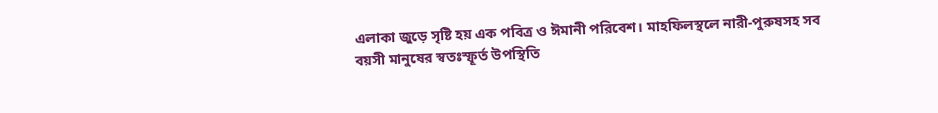এলাকা জুড়ে সৃষ্টি হয় এক পবিত্র ও ঈমানী পরিবেশ। মাহফিলস্থলে নারী-পুরুষসহ সব বয়সী মানুষের স্বতঃস্ফূর্ত উপস্থিতি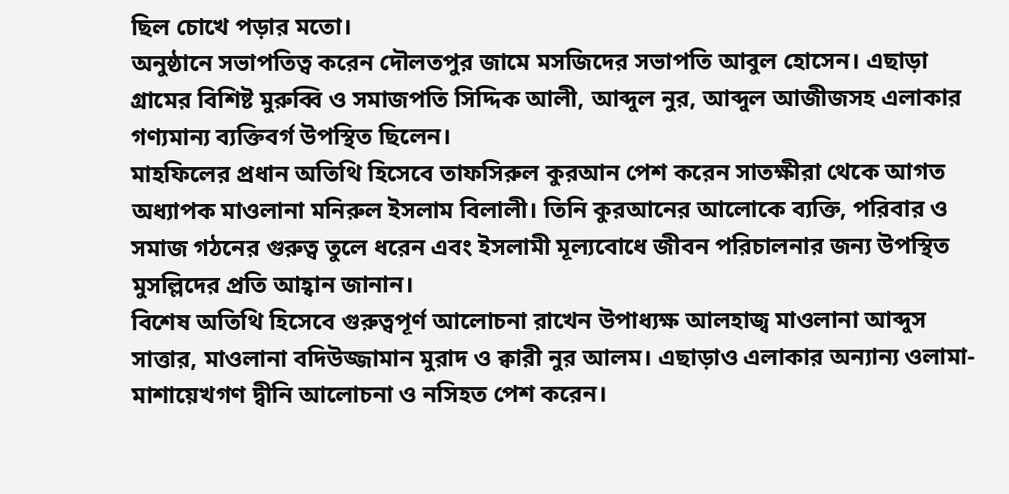ছিল চোখে পড়ার মতো।
অনুষ্ঠানে সভাপতিত্ব করেন দৌলতপুর জামে মসজিদের সভাপতি আবুল হোসেন। এছাড়া গ্রামের বিশিষ্ট মুরুব্বি ও সমাজপতি সিদ্দিক আলী, আব্দুল নুর, আব্দুল আজীজসহ এলাকার গণ্যমান্য ব্যক্তিবর্গ উপস্থিত ছিলেন।
মাহফিলের প্রধান অতিথি হিসেবে তাফসিরুল কুরআন পেশ করেন সাতক্ষীরা থেকে আগত অধ্যাপক মাওলানা মনিরুল ইসলাম বিলালী। তিনি কুরআনের আলোকে ব্যক্তি, পরিবার ও সমাজ গঠনের গুরুত্ব তুলে ধরেন এবং ইসলামী মূল্যবোধে জীবন পরিচালনার জন্য উপস্থিত মুসল্লিদের প্রতি আহ্বান জানান।
বিশেষ অতিথি হিসেবে গুরুত্বপূর্ণ আলোচনা রাখেন উপাধ্যক্ষ আলহাজ্ব মাওলানা আব্দুস সাত্তার, মাওলানা বদিউজ্জামান মুরাদ ও ক্বারী নুর আলম। এছাড়াও এলাকার অন্যান্য ওলামা-মাশায়েখগণ দ্বীনি আলোচনা ও নসিহত পেশ করেন।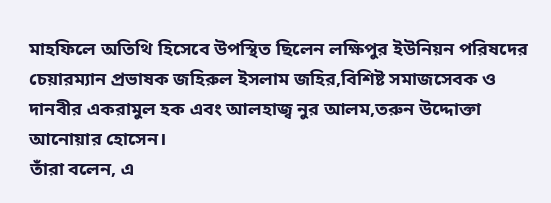মাহফিলে অতিথি হিসেবে উপস্থিত ছিলেন লক্ষিপুর ইউনিয়ন পরিষদের চেয়ারম্যান প্রভাষক জহিরুল ইসলাম জহির,বিশিষ্ট সমাজসেবক ও দানবীর একরামুল হক এবং আলহাজ্ব নুর আলম,তরুন উদ্দোক্তা আনোয়ার হোসেন।
তাঁরা বলেন, এ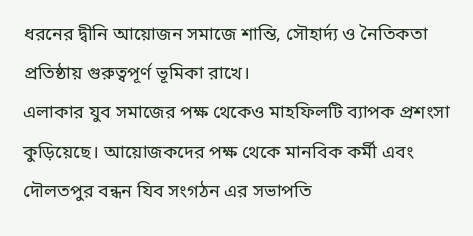ধরনের দ্বীনি আয়োজন সমাজে শান্তি, সৌহার্দ্য ও নৈতিকতা প্রতিষ্ঠায় গুরুত্বপূর্ণ ভূমিকা রাখে।
এলাকার যুব সমাজের পক্ষ থেকেও মাহফিলটি ব্যাপক প্রশংসা কুড়িয়েছে। আয়োজকদের পক্ষ থেকে মানবিক কর্মী এবং দৌলতপুর বন্ধন যিব সংগঠন এর সভাপতি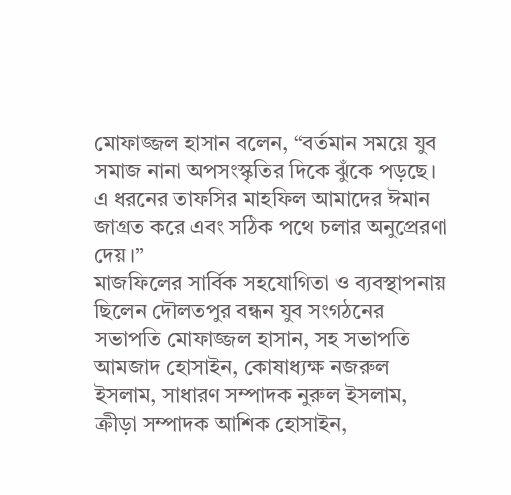মোফাজ্জল হাসান বলেন, “বর্তমান সময়ে যুব সমাজ নানা অপসংস্কৃতির দিকে ঝুঁকে পড়ছে। এ ধরনের তাফসির মাহফিল আমাদের ঈমান জাগ্রত করে এবং সঠিক পথে চলার অনুপ্রেরণা দেয়।”
মাজফিলের সার্বিক সহযোগিতা ও ব্যবস্থাপনায় ছিলেন দৌলতপুর বন্ধন যুব সংগঠনের সভাপতি মোফাজ্জল হাসান, সহ সভাপতি আমজাদ হোসাইন, কোষাধ্যক্ষ নজরুল ইসলাম, সাধারণ সম্পাদক নুরুল ইসলাম, ক্রীড়া সম্পাদক আশিক হোসাইন,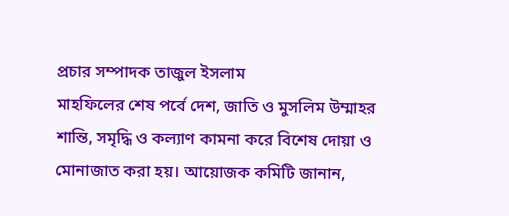প্রচার সম্পাদক তাজুল ইসলাম
মাহফিলের শেষ পর্বে দেশ, জাতি ও মুসলিম উম্মাহর শান্তি, সমৃদ্ধি ও কল্যাণ কামনা করে বিশেষ দোয়া ও মোনাজাত করা হয়। আয়োজক কমিটি জানান,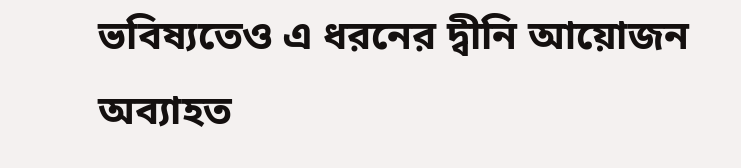ভবিষ্যতেও এ ধরনের দ্বীনি আয়োজন অব্যাহত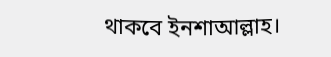থাকবে ইনশাআল্লাহ।